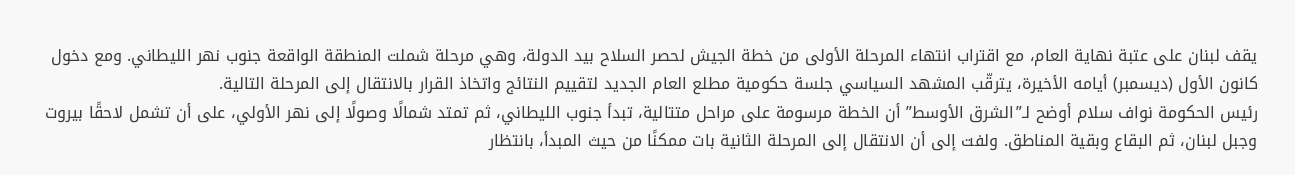يقف لبنان على عتبة نهاية العام، مع اقتراب انتهاء المرحلة الأولى من خطة الجيش لحصر السلاح بيد الدولة، وهي مرحلة شملت المنطقة الواقعة جنوب نهر الليطاني. ومع دخول كانون الأول (ديسمبر) أيامه الأخيرة، يترقّب المشهد السياسي جلسة حكومية مطلع العام الجديد لتقييم النتائج واتخاذ القرار بالانتقال إلى المرحلة التالية.
رئيس الحكومة نواف سلام أوضح لـ”الشرق الأوسط” أن الخطة مرسومة على مراحل متتالية، تبدأ جنوب الليطاني، ثم تمتد شمالًا وصولًا إلى نهر الأولي، على أن تشمل لاحقًا بيروت وجبل لبنان، ثم البقاع وبقية المناطق. ولفت إلى أن الانتقال إلى المرحلة الثانية بات ممكنًا من حيث المبدأ، بانتظار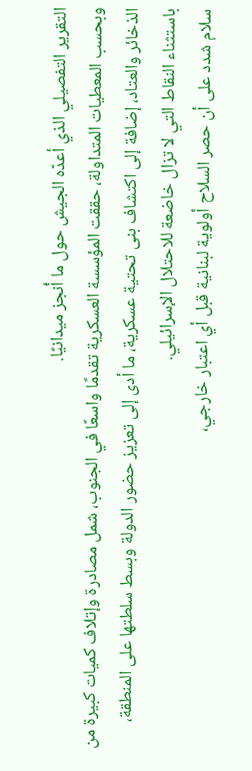التقرير التفصيلي الذي أعدّه الجيش حول ما أُنجز ميدانيًا.
وبحسب المعطيات المتداولة، حققت المؤسسة العسكرية تقدمًا واسعًا في الجنوب، شمل مصادرة وإتلاف كميات كبيرة من الذخائر والعتاد، إضافة إلى اكتشاف بنى تحتية عسكرية، ما أدى إلى تعزيز حضور الدولة وبسط سلطتها على المنطقة، باستثناء النقاط التي لا تزال خاضعة للاحتلال الإسرائيلي.
سلام شدد على أن حصر السلاح أولوية لبنانية قبل أي اعتبار خارجي،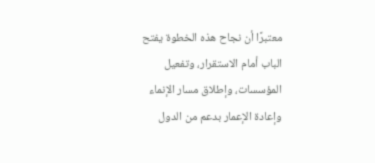معتبرًا أن نجاح هذه الخطوة يفتح الباب أمام الاستقرار، وتفعيل المؤسسات، وإطلاق مسار الإنماء وإعادة الإعمار بدعم من الدول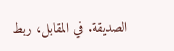الصديقة. في المقابل، ربط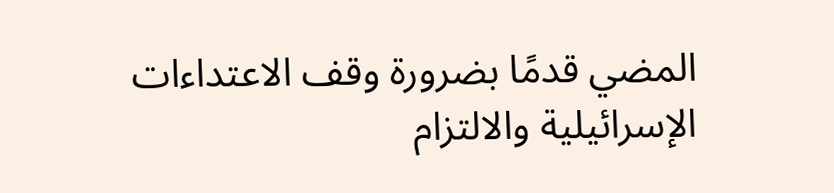المضي قدمًا بضرورة وقف الاعتداءات الإسرائيلية والالتزام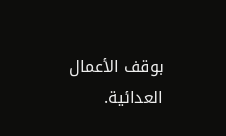بوقف الأعمال العدائية.